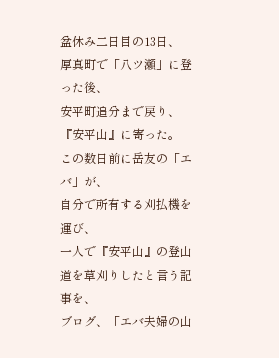盆休み二日目の13日、
厚真町で「八ツ瀬」に登った後、
安平町追分まで戻り、
『安平山』に寄った。
この数日前に岳友の「エバ」が、
自分で所有する刈払機を運び、
一人で『安平山』の登山道を草刈りしたと言う記事を、
ブログ、「エバ夫婦の山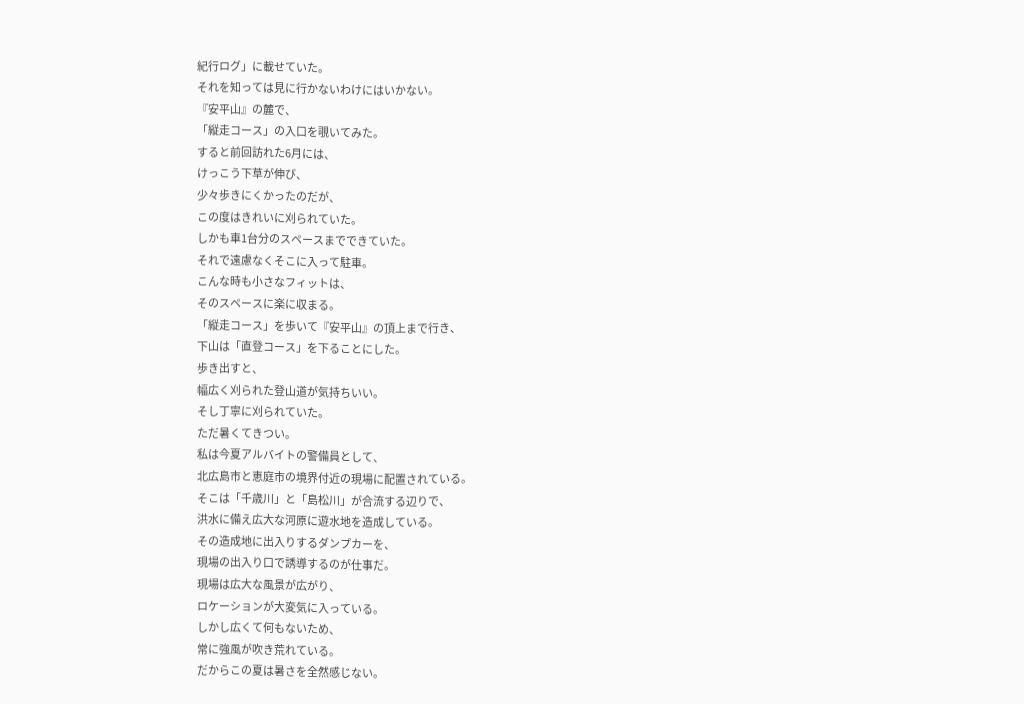紀行ログ」に載せていた。
それを知っては見に行かないわけにはいかない。
『安平山』の麓で、
「縦走コース」の入口を覗いてみた。
すると前回訪れた6月には、
けっこう下草が伸び、
少々歩きにくかったのだが、
この度はきれいに刈られていた。
しかも車1台分のスペースまでできていた。
それで遠慮なくそこに入って駐車。
こんな時も小さなフィットは、
そのスペースに楽に収まる。
「縦走コース」を歩いて『安平山』の頂上まで行き、
下山は「直登コース」を下ることにした。
歩き出すと、
幅広く刈られた登山道が気持ちいい。
そし丁寧に刈られていた。
ただ暑くてきつい。
私は今夏アルバイトの警備員として、
北広島市と恵庭市の境界付近の現場に配置されている。
そこは「千歳川」と「島松川」が合流する辺りで、
洪水に備え広大な河原に遊水地を造成している。
その造成地に出入りするダンプカーを、
現場の出入り口で誘導するのが仕事だ。
現場は広大な風景が広がり、
ロケーションが大変気に入っている。
しかし広くて何もないため、
常に強風が吹き荒れている。
だからこの夏は暑さを全然感じない。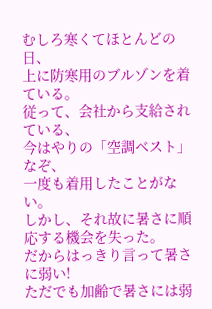むしろ寒くてほとんどの日、
上に防寒用のブルゾンを着ている。
従って、会社から支給されている、
今はやりの「空調ベスト」なぞ、
一度も着用したことがない。
しかし、それ故に暑さに順応する機会を失った。
だからはっきり言って暑さに弱い!
ただでも加齢で暑さには弱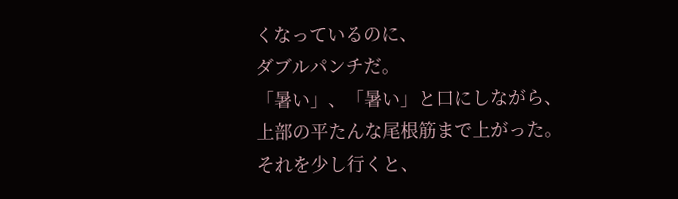くなっているのに、
ダブルパンチだ。
「暑い」、「暑い」と口にしながら、
上部の平たんな尾根筋まで上がった。
それを少し行くと、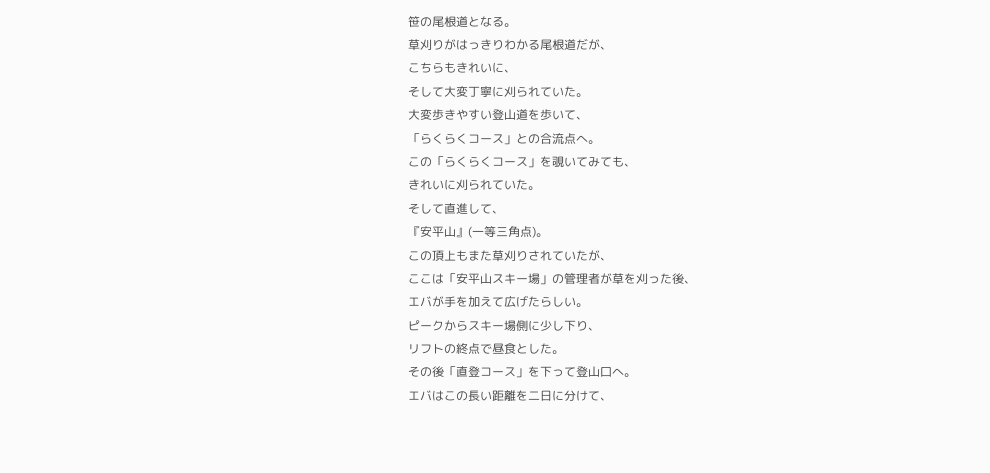笹の尾根道となる。
草刈りがはっきりわかる尾根道だが、
こちらもきれいに、
そして大変丁寧に刈られていた。
大変歩きやすい登山道を歩いて、
「らくらくコース」との合流点へ。
この「らくらくコース」を覗いてみても、
きれいに刈られていた。
そして直進して、
『安平山』(一等三角点)。
この頂上もまた草刈りされていたが、
ここは「安平山スキー場」の管理者が草を刈った後、
エバが手を加えて広げたらしい。
ピークからスキー場側に少し下り、
リフトの終点で昼食とした。
その後「直登コース」を下って登山口へ。
エバはこの長い距離を二日に分けて、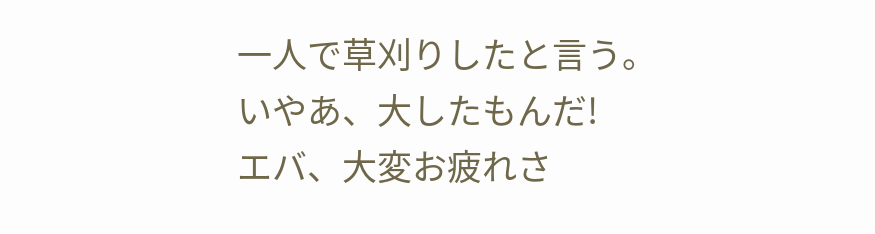一人で草刈りしたと言う。
いやあ、大したもんだ!
エバ、大変お疲れさ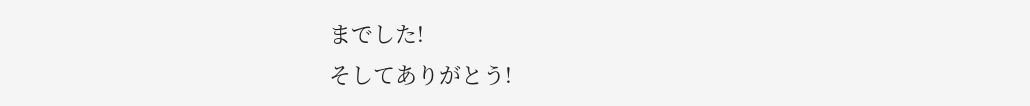までした!
そしてありがとう!